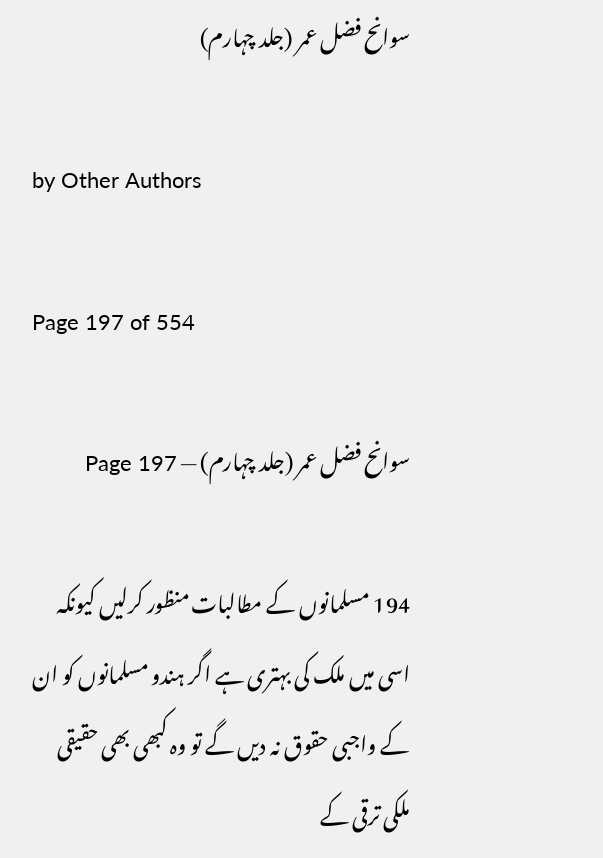سوانح فضل عمر (جلد چہارم)

by Other Authors

Page 197 of 554

سوانح فضل عمر (جلد چہارم) — Page 197

194 مسلمانوں کے مطالبات منظور کرلیں کیونکہ اسی میں ملک کی بہتری ہے اگر ہندو مسلمانوں کو ان کے واجبی حقوق نہ دیں گے تو وہ کبھی بھی حقیقی ملکی ترقی کے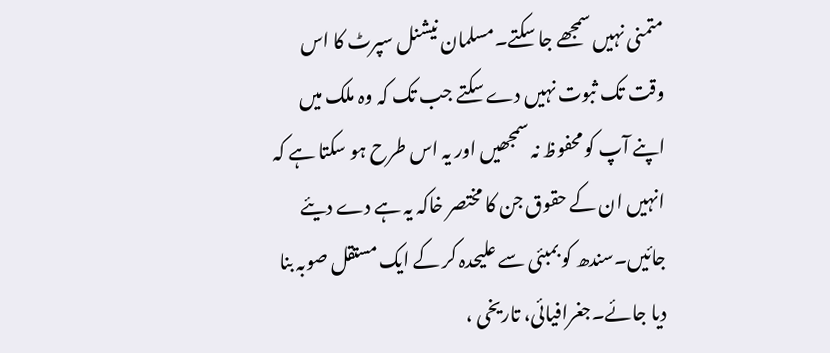متمنی نہیں سمجھے جا سکتے۔مسلمان نیشنل سپرٹ کا اس وقت تک ثبوت نہیں دے سکتے جب تک کہ وہ ملک میں اپنے آپ کو محفوظ نہ سمجھیں اور یہ اس طرح ہو سکتا ہے کہ انہیں ان کے حقوق جن کا مختصر خاکہ یہ ہے دے دیئے جائیں۔سندھ کو بمبئی سے علیحدہ کر کے ایک مستقل صوبہ بنا دیا جائے۔جغرافیائی، تاریخی ،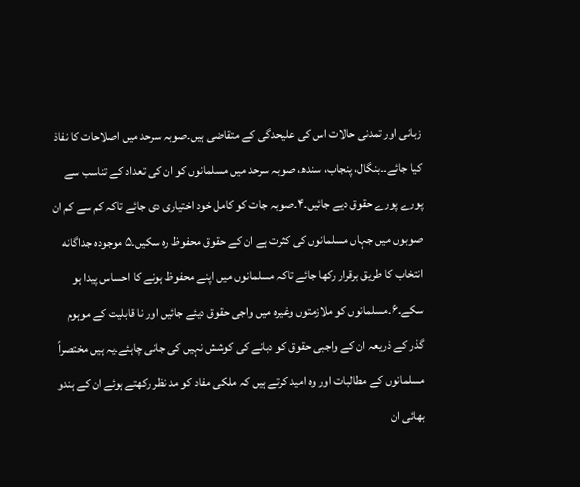زبانی اور تمدنی حالات اس کی علیحدگی کے متقاضی ہیں۔صوبہ سرحد میں اصلاحات کا نفاذ کیا جائے۔۔بنگال، پنجاب، سندھ، صوبہ سرحد میں مسلمانوں کو ان کی تعداد کے تناسب سے پورے پورے حقوق دیے جائیں۔۴۔صوبہ جات کو کامل خود اختیاری دی جائے تاکہ کم سے کم ان صوبوں میں جہاں مسلمانوں کی کثرت ہے ان کے حقوق محفوظ رہ سکیں۔۵ موجوده جداگانه انتخاب کا طریق برقرار رکھا جائے تاکہ مسلمانوں میں اپنے محفوظ ہونے کا احساس پیدا ہو سکے۔۶۔مسلمانوں کو ملازمتوں وغیرہ میں واجی حقوق دیئے جائیں اور نا قابلیت کے موہوم گذر کے ذریعہ ان کے واجبی حقوق کو دبانے کی کوشش نہیں کی جانی چاہئے۔یہ ہیں مختصراً مسلمانوں کے مطالبات اور وہ امید کرتے ہیں کہ ملکی مفاد کو مد نظر رکھتے ہوئے ان کے ہندو بھائی ان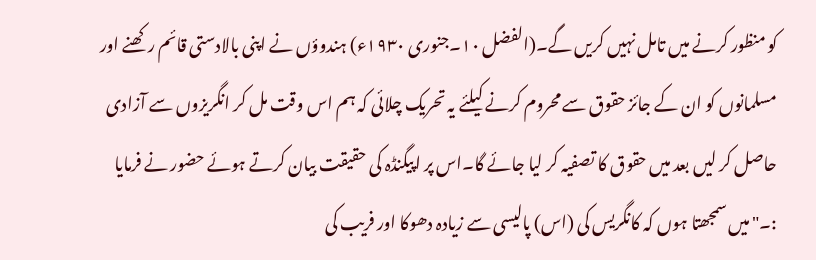کو منظور کرنے میں تامل نہیں کریں گے۔(الفضل ۱۰۔جنوری ۱۹۳۰ء) ہندوؤں نے اپنی بالادستی قائم رکھنے اور مسلمانوں کو ان کے جائز حقوق سے محروم کرنے کیلئے یہ تحریک چلائی کہ ہم اس وقت مل کر انگریزوں سے آزادی حاصل کر لیں بعد میں حقوق کا تصفیہ کر لیا جائے گا۔اس پر اپیگنڈہ کی حقیقت بیان کرتے ہوئے حضور نے فرمایا :۔"میں سمجھتا ہوں کہ کانگریس کی (اس) پالیسی سے زیادہ دھوکا اور فریب کی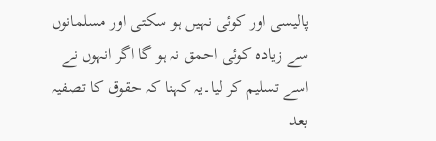پالیسی اور کوئی نہیں ہو سکتی اور مسلمانوں سے زیادہ کوئی احمق نہ ہو گا اگر انہوں نے اسے تسلیم کر لیا۔یہ کہنا کہ حقوق کا تصفیہ بعد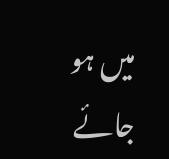میں ہو جائے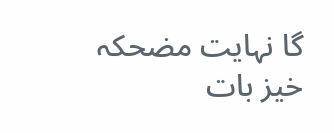گا نہایت مضحکہ خیز بات